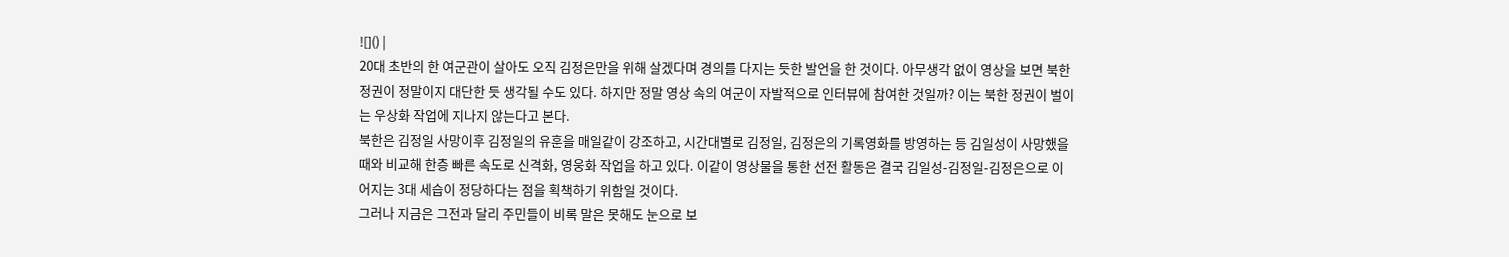![]() |
20대 초반의 한 여군관이 살아도 오직 김정은만을 위해 살겠다며 경의를 다지는 듯한 발언을 한 것이다. 아무생각 없이 영상을 보면 북한 정권이 정말이지 대단한 듯 생각될 수도 있다. 하지만 정말 영상 속의 여군이 자발적으로 인터뷰에 참여한 것일까? 이는 북한 정권이 벌이는 우상화 작업에 지나지 않는다고 본다.
북한은 김정일 사망이후 김정일의 유훈을 매일같이 강조하고, 시간대별로 김정일, 김정은의 기록영화를 방영하는 등 김일성이 사망했을 때와 비교해 한층 빠른 속도로 신격화, 영웅화 작업을 하고 있다. 이같이 영상물을 통한 선전 활동은 결국 김일성-김정일-김정은으로 이어지는 3대 세습이 정당하다는 점을 획책하기 위함일 것이다.
그러나 지금은 그전과 달리 주민들이 비록 말은 못해도 눈으로 보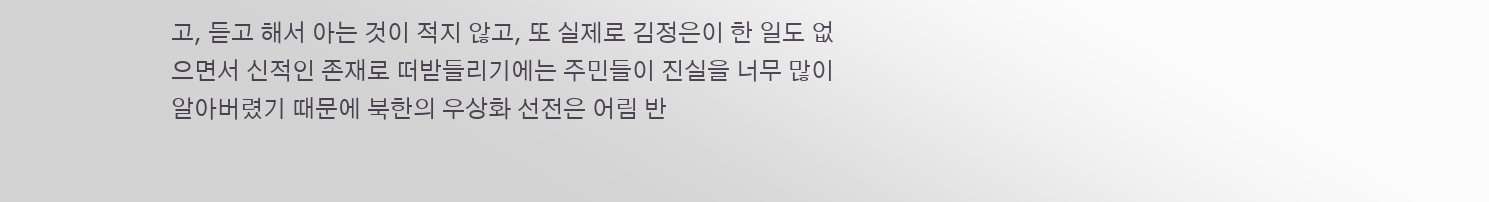고, 듣고 해서 아는 것이 적지 않고, 또 실제로 김정은이 한 일도 없으면서 신적인 존재로 떠받들리기에는 주민들이 진실을 너무 많이 알아버렸기 때문에 북한의 우상화 선전은 어림 반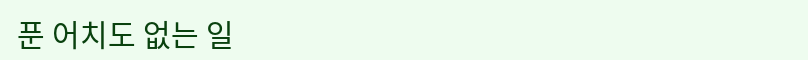푼 어치도 없는 일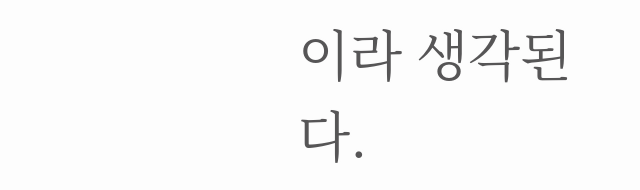이라 생각된다.